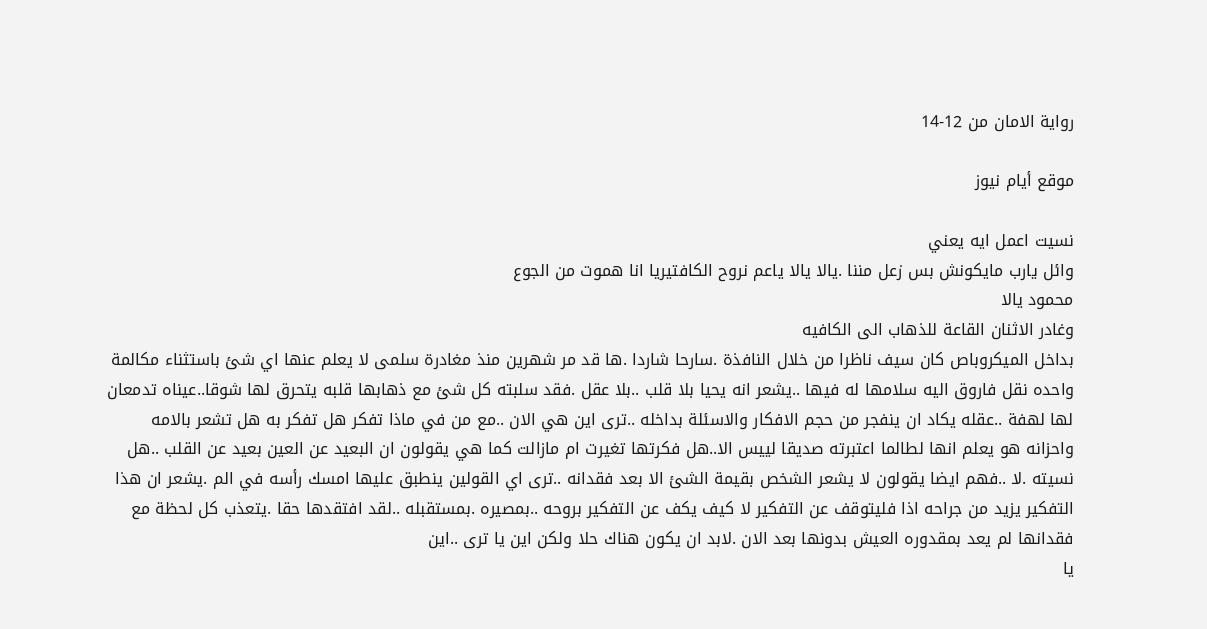رواية الامان من 12-14

موقع أيام نيوز

نسيت اعمل ايه يعني
وائل يارب مايكونش بس زعل مننا .يالا يالا ياعم نروح الكافتيريا انا ھموت من الجوع
محمود يالا
وغادر الاثنان القاعة للذهاب الى الكافيه
بداخل الميكروباص كان سيف ناظرا من خلال النافذة .سارحا شاردا .ها قد مر شهرين منذ مغادرة سلمى لا يعلم عنها اي شئ باستثناء مكالمة واحده نقل فاروق اليه سلامها له فيها ..يشعر انه يحيا بلا قلب ..بلا عقل .فقد سلبته كل شئ مع ذهابها قلبه يتحرق لها شوقا..عيناه تدمعان لها لهفة ..عقله يكاد ان ينفجر من حجم الافكار والاسئلة بداخله ..ترى اين هي الان ..مع من في ماذا تفكر هل تفكر به هل تشعر بالامه واحزانه هو يعلم انها لطالما اعتبرته صديقا لييس الا..هل فكرتها تغيرت ام مازالت كما هي يقولون ان البعيد عن العين بعيد عن القلب ..هل نسيته .لا ..فهم ايضا يقولون لا يشعر الشخص بقيمة الشئ الا بعد فقدانه ..ترى اي القولين ينطبق عليها امسك رأسه في الم .يشعر ان هذا التفكير يزيد من جراحه اذا فليتوقف عن التفكير لا كيف يكف عن التفكير بروحه ..بمصيره .بمستقبله ..لقد افتقدها حقا .يتعذب كل لحظة مع فقدانها لم يعد بمقدوره العيش بدونها بعد الان .لابد ان يكون هناك حلا ولكن اين يا ترى ..اين
يا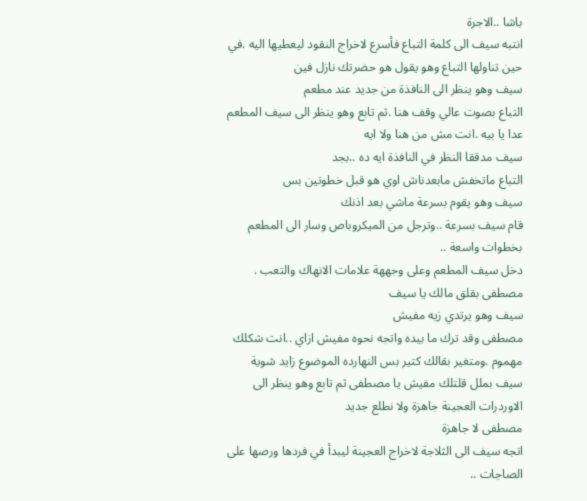باشا ..الاجرة
انتبه سيف الى كلمة التباع فأسرع لاخراج النقود ليعطيها اليه .في حين تناولها التباع وهو يقول هو حضرتك نازل فين
سيف وهو ينظر الى النافذة من جديد عند مطعم
التباع بصوت عالي وقف هنا .ثم تابع وهو ينظر الى سيف المطعم عدا يا بيه .انت مش من هنا ولا ايه
سيف مدققا النظر في النافذة ايه ده ..بجد
التباع ماتخفش مابعدناش اوي هو قبل خطوتين بس
سيف وهو يقوم بسرعة ماشي بعد اذنك
قام سيف بسرعة ..وترجل من الميكروباص وسار الى المطعم بخطوات واسعة ..
دخل سيف المطعم وعلى وجههة علامات الانهاك والتعب .
مصطفى بقلق مالك يا سيف
سيف وهو يرتدي زيه مفيش
مصطفى وقد ترك ما بيده واتجه نحوه مفيش ازاي ..انت شكلك مهموم .ومتغير بقالك كتير بس النهارده الموضوع زايد شوية
سيف بملل قلتلك مفيش يا مصطفى ثم تابع وهو ينظر الى الاوردرات العجينة جاهزة ولا نطلع جديد
مصطفى لا جاهزة
اتجه سيف الى الثلاجة لاخراج العجينة ليبدأ في فردها ورصها على الصاجات ..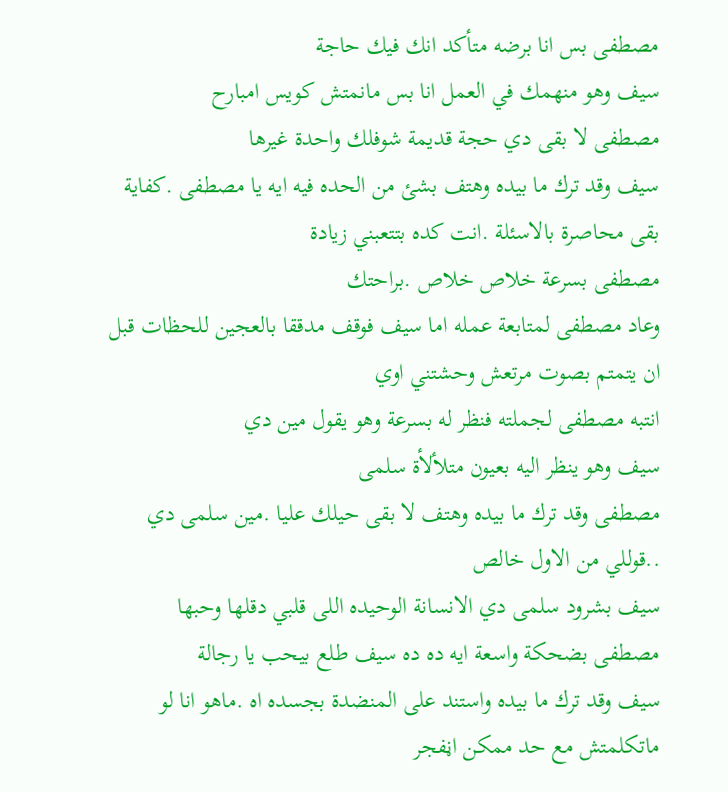مصطفى بس انا برضه متأكد انك فيك حاجة
سيف وهو منهمك في العمل انا بس مانمتش كويس امبارح
مصطفى لا بقى دي حجة قديمة شوفلك واحدة غيرها
سيف وقد ترك ما بيده وهتف بشئ من الحده فيه ايه يا مصطفى .كفاية بقى محاصرة بالاسئلة .انت كده بتتعبني زيادة
مصطفى بسرعة خلاص خلاص .براحتك
وعاد مصطفى لمتابعة عمله اما سيف فوقف مدققا بالعجين للحظات قبل ان يتمتم بصوت مرتعش وحشتني اوي
انتبه مصطفى لجملته فنظر له بسرعة وهو يقول مين دي
سيف وهو ينظر اليه بعيون متلألأة سلمى
مصطفى وقد ترك ما بيده وهتف لا بقى حيلك عليا .مين سلمى دي ..قوللي من الاول خالص
سيف بشرود سلمى دي الانسانة الوحيده اللى قلبي دقلها وحبها
مصطفى بضحكة واسعة ايه ده ده سيف طلع بيحب يا رجالة
سيف وقد ترك ما بيده واستند على المنضدة بجسده اه .ماهو انا لو ماتكلمتش مع حد ممكن اڼفجر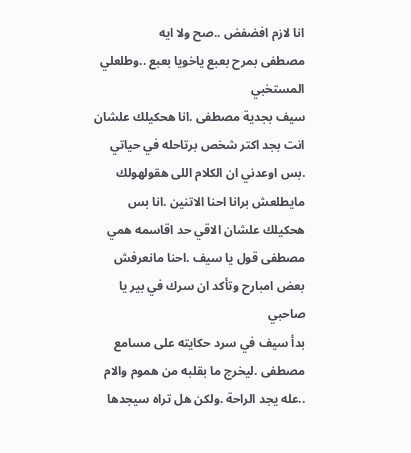انا لازم افضفض ..صح ولا ايه
مصطفى بمرح بعبع ياخويا بعبع ..وطلعلي المستخبي
سيف بجدية مصطفى .انا هحكيلك علشان انت بجد اكتر شخص برتاحله في حياتي .بس اوعدني ان الكلام اللى هقولهولك مايطلعش برانا احنا الاتنين .انا بس هحكيلك علشان الاقي حد اقاسمه همي
مصطفى قول يا سيف .احنا مانعرفش بعض امبارح وتأكد ان سرك في بير يا صاحبي
بدأ سيف في سرد حكايته على مسامع مصطفى .ليخرج ما بقلبه من هموم والام ..عله يجد الراحة .ولكن هل تراه سيجدها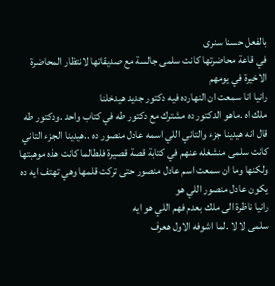بالفعل حسنا سنرى
في قاعة محاضرتها كانت سلمى جالسة مع صديقاتها لانتظار المحاضرة الاخيرة في يومهم
رانيا انا سمعت ان النهارده فيه دكتور جديد هيدخلنا
ملك اه .ماهو الدكتور ده مشترك مع دكتور طه في كتاب واحد .ودكتور طه قال انه هيدينا جزء والتاني اللي اسمه عادل منصور ده ..هيدينا الجزء التاني
كانت سلمى منشغله عنهم في كتابة قصة قصيرة فلطالما كانت هذه موهبتها ولكنها وما ان سمعت اسم عادل منصور حتى تركت قلمها وهي تهتف ايه ده يكون عادل منصور اللي هو
رانيا ناظرة الى ملك بعدم فهم اللي هو ايه
سلمى لا لا .لما اشوفه الاول هعرف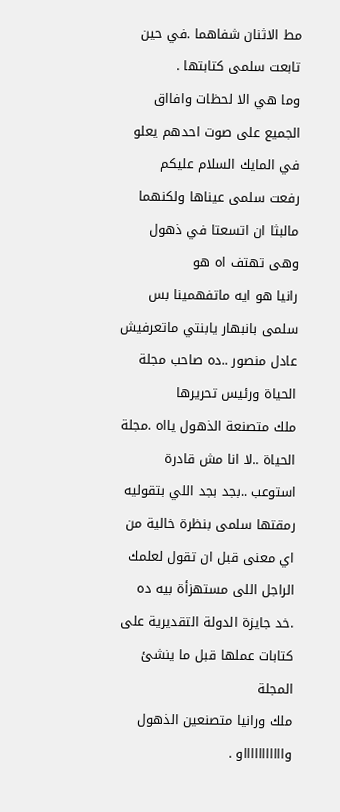مط الاثنان شفاهما .في حين تابعت سلمى كتابتها .
وما هي الا لحظات وافااق الجميع على صوت احدهم يعلو في المايك السلام عليكم
رفعت سلمى عيناها ولكنهما مالبثا ان اتسعتا في ذهول وهى تهتف اه هو
رانيا هو ايه ماتفهمينا بس
سلمى بانبهار يابنتي ماتعرفيش عادل منصور ..ده صاحب مجلة الحياة ورئيس تحريرها
ملك متصنعة الذهول يااه .مجلة الحياة ..لا انا مش قادرة استوعب ..بجد بجد اللي بتقوليه
رمقتها سلمى بنظرة خالية من اي معنى قبل ان تقول لعلمك الراجل اللى مستهزأة بيه ده .خد جايزة الدولة التقديرية على كتابات عملها قبل ما ينشئ المجلة
ملك ورانيا متصنعين الذهول واااااااااااو .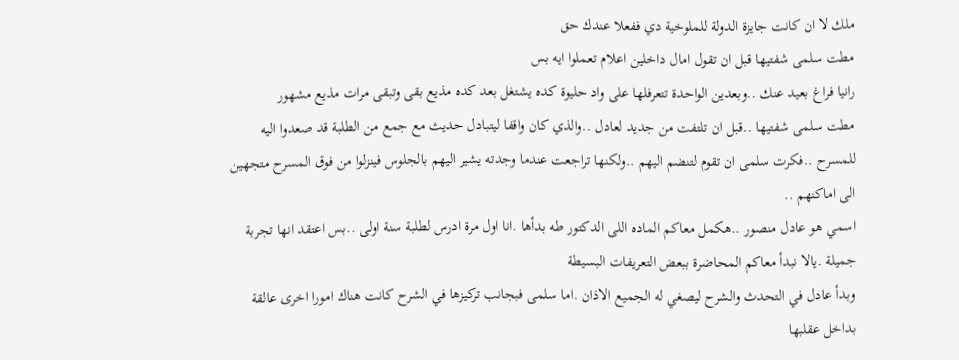ملك لا ان كانت جايزة الدولة للملوخية دي ففعلا عندك حق
مطت سلمى شفتيها قبل ان تقول امال داخلين اعلام تعملوا ايه بس
رانيا فراغ بعيد عنك ..وبعدين الواحدة تتعرفلها على واد حليوة كده يشتغل بعد كده مذيع بقى وتبقى مرات مذيع مشهور
مطت سلمى شفتيها ..قبل ان تلتفت من جديد لعادل ..والذي كان واقفا ليتبادل حديث مع جمع من الطلبة قد صعدوا اليه للمسرح ..فكرت سلمى ان تقوم لتنضم اليهم ..ولكنها تراجعت عندما وجدته يشير اليهم بالجلوس فينزلوا من فوق المسرح متجهين الى اماكنهم ..
اسمي هو عادل منصور ..هكمل معاكم الماده اللى الدكتور طه بدأها .انا اول مرة ادرس لطلبة سنة اولى ..بس اعتقد انها تجربة جميلة .يالا نبدأ معاكم المحاضرة ببعض التعريفات البسيطة
وبدأ عادل في التحدث والشرح ليصغي له الجميع الاذان .اما سلمى فبجانب تركيزها في الشرح كانت هناك امورا اخرى عالقة بداخل عقلبها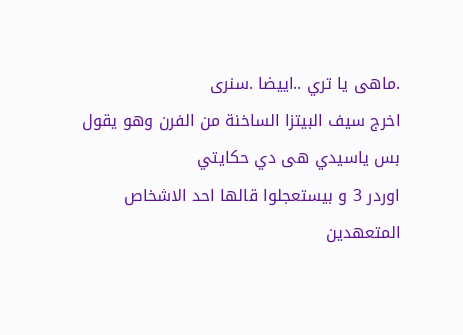.ماهى يا تري ..اييضا .سنرى
اخرج سيف البيتزا الساخنة من الفرن وهو يقول بس ياسيدي هى دي حكايتي
اوردر 3 و بيستعجلوا قالها احد الاشخاص المتعهدين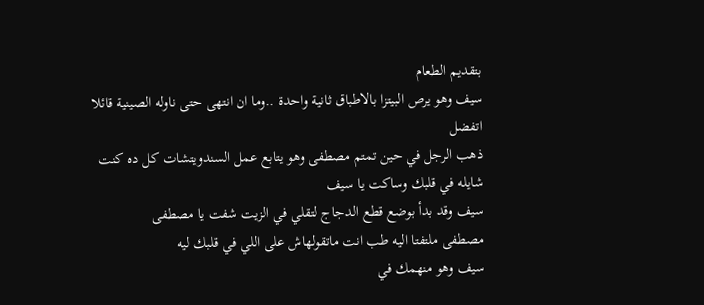بتقديم الطعام
سيف وهو يرص البيتزا بالاطباق ثانية واحدة ..وما ان انتهى حتى ناوله الصينية قائلا اتفضل
ذهب الرجل في حين تمتم مصطفى وهو يتابع عمل السندويتشات كل ده كنت شايله في قلبك وساكت يا سيف
سيف وقد بدأ بوضع قطع الدجاج لتقلي في الزيت شفت يا مصطفى
مصطفى ملتفتا اليه طب انت ماتقولهاش على اللي في قلبك ليه
سيف وهو منهمك في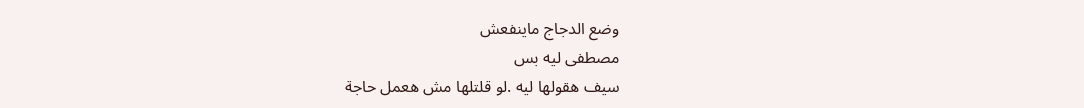وضع الدجاج ماينفعش
مصطفى ليه بس
سيف هقولها ليه .لو قلتلها مش هعمل حاجة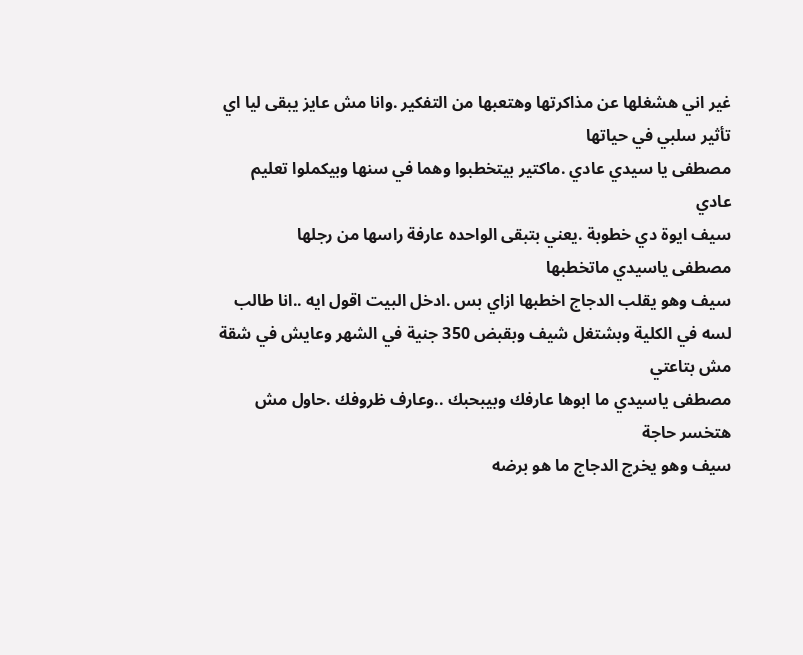غير اني هشغلها عن مذاكرتها وهتعبها من التفكير .وانا مش عايز يبقى ليا اي تأثير سلبي في حياتها
مصطفى يا سيدي عادي .ماكتير بيتخطبوا وهما في سنها وبيكملوا تعليم عادي
سيف ايوة دي خطوبة .يعني بتبقى الواحده عارفة راسها من رجلها
مصطفى ياسيدي ماتخطبها
سيف وهو يقلب الدجاج اخطبها ازاي بس .ادخل البيت اقول ايه ..انا طالب لسه في الكلية وبشتغل شيف وبقبض 350 جنية في الشهر وعايش في شقة مش بتاعتي
مصطفى ياسيدي ما ابوها عارفك وبيبحبك ..وعارف ظروفك .حاول مش هتخسر حاجة
سيف وهو يخرج الدجاج ما هو برضه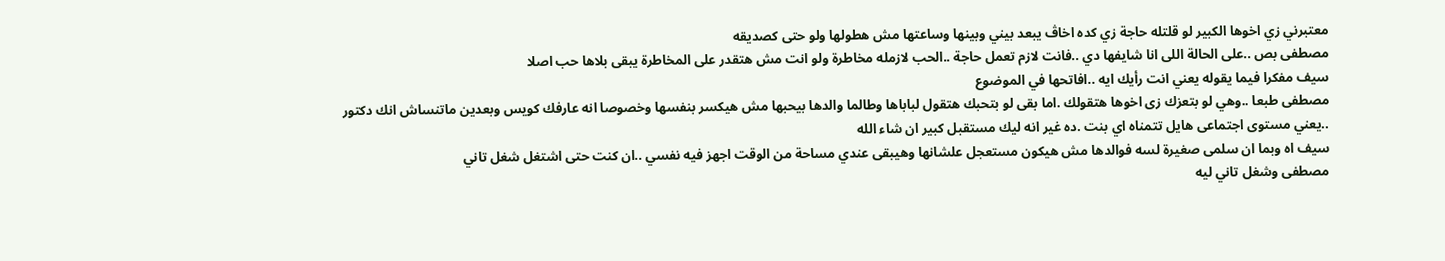معتبرني زي اخوها الكبير لو قلتله حاجة زي كده اخاڤ يبعد بيني وبينها وساعتها مش هطولها ولو حتى كصديقه
مصطفى بص ..على الحالة اللى انا شايفها دي ..فانت لازم تعمل حاجة ..الحب لازمله مخاطرة ولو انت مش هتقدر على المخاطرة يبقى بلاها حب اصلا
سيف مفكرا فيما يقوله يعني انت رأيك ايه ..افاتحها في الموضوع
مصطفى طبعا ..وهي لو بتعزك زى اخوها هتقولك .اما بقى لو بتحبك هتقول لباباها وطالما والدها بيحبها مش هيكسر بنفسها وخصوصا انه عارفك كويس وبعدين ماتنساش انك دكتور ..يعني مستوى اجتماعى هايل تتمناه اي بنت .ده غير انه ليك مستقبل كبير ان شاء الله
سيف اه وبما ان سلمى صغيرة لسه فوالدها مش هيكون مستعجل علشانها وهيبقى عندي مساحة من الوقت اجهز فيه نفسي ..ان كنت حتى اشتغل شغل تاني
مصطفى وشغل تاني ليه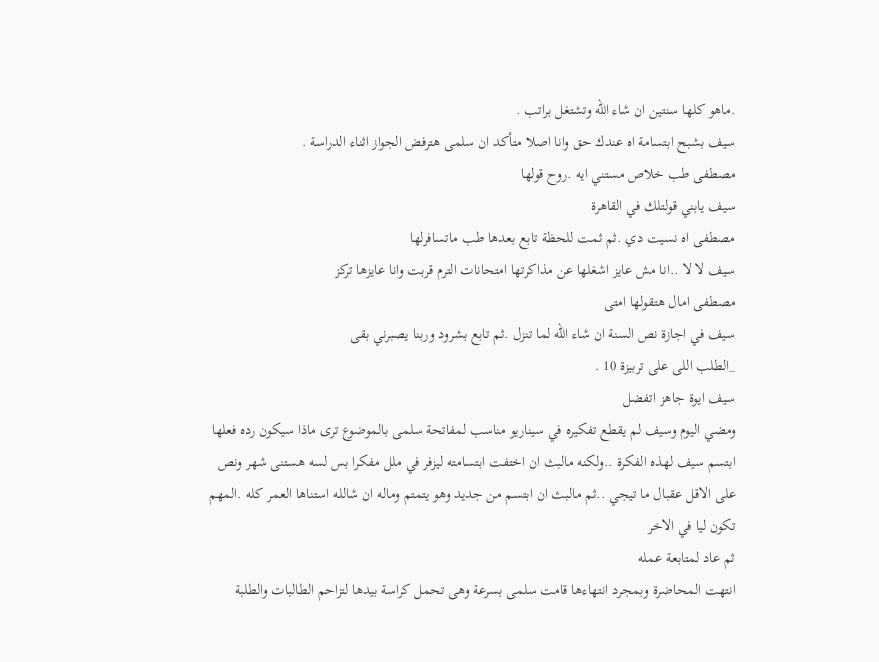.ماهو كلها سنتين ان شاء الله وتشتغل براتب .
سيف بشبح ابتسامة اه عندك حق وانا اصلا متأكد ان سلمى هترفض الجواز اثناء الدراسة .
مصطفى طب خلاص مستني ايه .روح قولها
سيف يابني قولتلك في القاهرة
مصطفى اه نسيت دي .ثم ثمت للحظة تابع بعدها طب ماتسافرلها
سيف لا لا ..انا مش عايز اشغلها عن مذاكرتها امتحانات الترم قربت وانا عايزها تركز
مصطفى امال هتقولها امتى
سيف في اجازة نص السنة ان شاء الله لما تنزل .ثم تابع بشرود وربنا يصبرني بقى
_الطلب اللى على تربيزة 10 .
سيف ايوة جاهز اتفضل
ومضي اليوم وسيف لم يقطع تفكيره في سيناريو مناسب لمفاتحة سلمى بالموضوع ترى ماذا سيكون رده فعلها ابتسم سيف لهذه الفكرة ..ولكنه مالبث ان اختفت ابتسامته ليزفر في ملل مفكرا بس لسه هستنى شهر ونص على الاقل عقبال ما تيجي ..ثم مالبث ان ابتسم من جديد وهو يتمتم وماله ان شالله استناها العمر كله .المهم تكون ليا في الاخر
ثم عاد لمتابعة عمله
انتهت المحاضرة وبمجرد انتهاءها قامت سلمى بسرعة وهى تحمل كراسة بيدها لتزاحم الطالبات والطلبة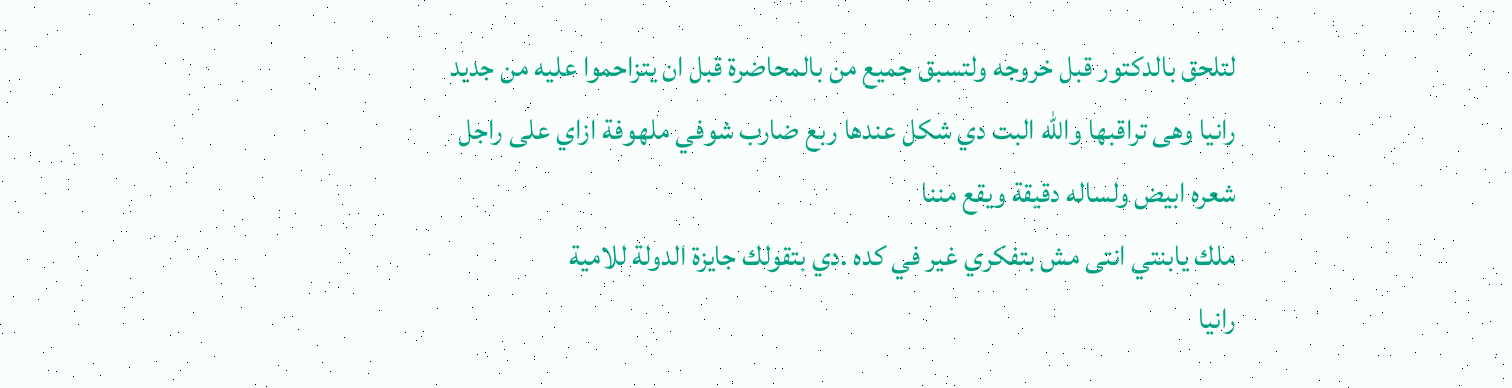لتلحق بالدكتور قبل خروجه ولتسبق جميع من بالمحاضرة قبل ان يتزاحموا عليه من جديد
رانيا وهى تراقبها والله البت دي شكل عندها ربع ضارب شوفي ملهوفة ازاي على راجل شعره ابيض ولساله دقيقة ويقع مننا
ملك يابنتي انتى مش بتفكري غير في كده .دي بتقولك جايزة الدولة للامية
رانيا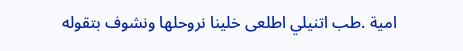امية .طب اتنيلي اطلعى خلينا نروحلها ونشوف بتقوله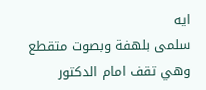ايه
سلمى بلهفة وبصوت متقطع وهي تقف امام الدكتور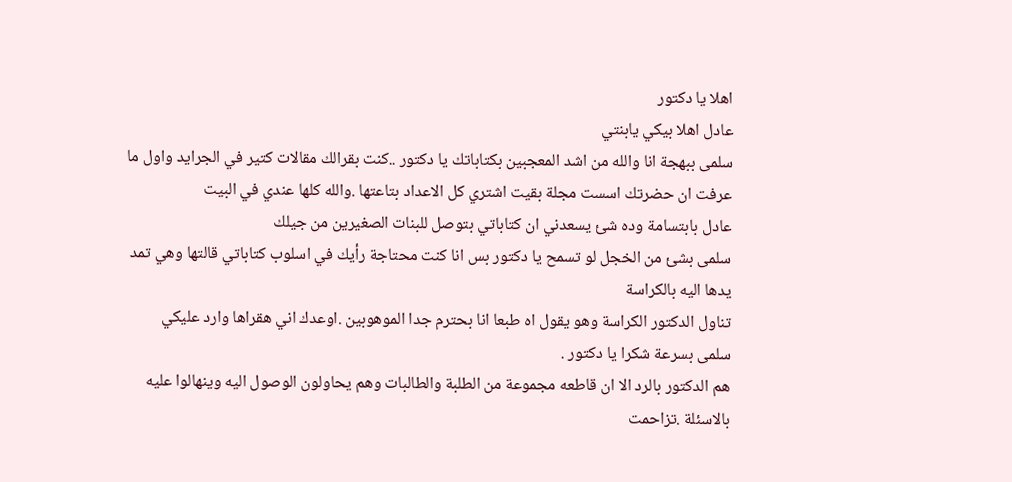اهلا يا دكتور
عادل اهلا بيكي يابنتي
سلمى ببهجة انا والله من اشد المعجبين بكتاباتك يا دكتور ..كنت بقرالك مقالات كتير في الجرايد واول ما عرفت ان حضرتك اسست مجلة بقيت اشتري كل الاعداد بتاعتها .والله كلها عندي في البيت
عادل بابتسامة وده شئ يسعدني ان كتاباتي بتوصل للبنات الصغيرين من جيلك
سلمى بشئ من الخجل لو تسمح يا دكتور بس انا كنت محتاجة رأيك في اسلوب كتاباتي قالتها وهي تمد يدها اليه بالكراسة
تناول الدكتور الكراسة وهو يقول اه طبعا انا بحترم جدا الموهوبين .اوعدك اني هقراها وارد عليكي
سلمى بسرعة شكرا يا دكتور .
هم الدكتور بالرد الا ان قاطعه مجموعة من الطلبة والطالبات وهم يحاولون الوصول اليه وينهالوا عليه بالاسئلة .تزاحمت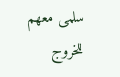سلمى معهم للخروج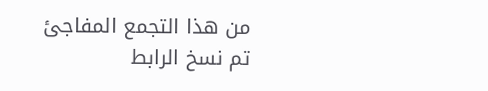من هذا التجمع المفاجئ
تم نسخ الرابط